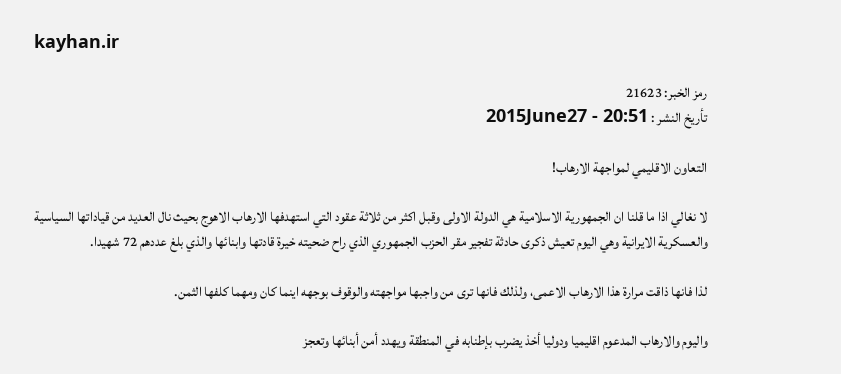kayhan.ir

رمز الخبر: 21623
تأريخ النشر : 2015June27 - 20:51

التعاون الاقليمي لمواجهة الارهاب!

لا نغالي اذا ما قلنا ان الجمهورية الاسلامية هي الدولة الاولى وقبل اكثر من ثلاثة عقود التي استهدفها الارهاب الاهوج بحيث نال العديد من قياداتها السياسية والعسكرية الايرانية وهي اليوم تعيش ذكرى حادثة تفجير مقر الحزب الجمهوري الذي راح ضحيته خيرة قادتها وابنائها والذي بلغ عددهم 72 شهيدا.

لذا فانها ذاقت مرارة هذا الارهاب الاعمى، ولذلك فانها ترى من واجبها مواجهته والوقوف بوجهه اينما كان ومهما كلفها الثمن.

واليوم والارهاب المدعوم اقليميا ودوليا أخذ يضرب بإطنابه في المنطقة ويهدد أمن أبنائها وتعجز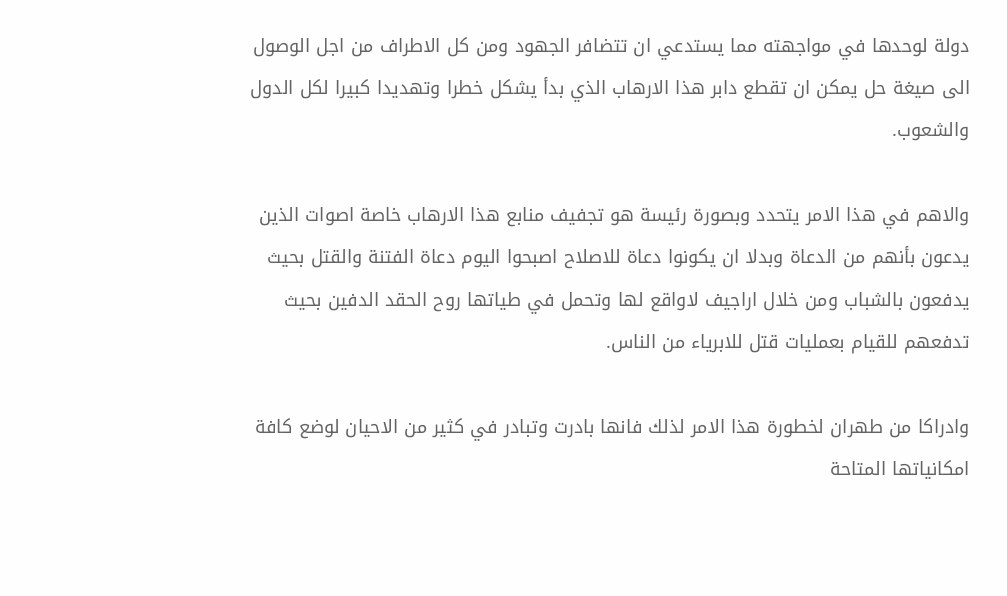دولة لوحدها في مواجهته مما يستدعي ان تتضافر الجهود ومن كل الاطراف من اجل الوصول الى صيغة حل يمكن ان تقطع دابر هذا الارهاب الذي بدأ يشكل خطرا وتهديدا كبيرا لكل الدول والشعوب.

والاهم في هذا الامر يتحدد وبصورة رئيسة هو تجفيف منابع هذا الارهاب خاصة اصوات الذين يدعون بأنهم من الدعاة وبدلا ان يكونوا دعاة للاصلاح اصبحوا اليوم دعاة الفتنة والقتل بحيث يدفعون بالشباب ومن خلال اراجيف لاواقع لها وتحمل في طياتها روح الحقد الدفين بحيث تدفعهم للقيام بعمليات قتل للابرياء من الناس.

وادراكا من طهران لخطورة هذا الامر لذلك فانها بادرت وتبادر في كثير من الاحيان لوضع كافة امكانياتها المتاحة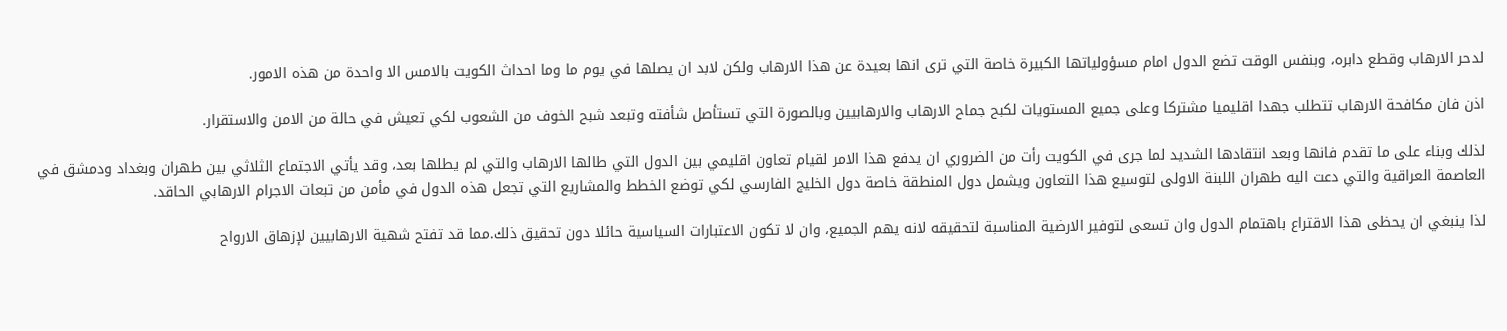لدحر الارهاب وقطع دابره، وبنفس الوقت تضع الدول امام مسؤولياتها الكبيرة خاصة التي ترى انها بعيدة عن هذا الارهاب ولكن لابد ان يصلها في يوم ما وما احداث الكويت بالامس الا واحدة من هذه الامور.

اذن فان مكافحة الارهاب تتطلب جهدا اقليميا مشتركا وعلى جميع المستويات لكبح جماح الارهاب والارهابيين وبالصورة التي تستأصل شأفته وتبعد شبح الخوف من الشعوب لكي تعيش في حالة من الامن والاستقرار.

لذلك وبناء على ما تقدم فانها وبعد انتقادها الشديد لما جرى في الكويت رأت من الضروري ان يدفع هذا الامر لقيام تعاون اقليمي بين الدول التي طالها الارهاب والتي لم يطلها بعد، وقد يأتي الاجتماع الثلاثي بين طهران وبغداد ودمشق في العاصمة العراقية والتي دعت اليه طهران اللبنة الاولى لتوسيع هذا التعاون ويشمل دول المنطقة خاصة دول الخليج الفارسي لكي توضع الخطط والمشاريع التي تجعل هذه الدول في مأمن من تبعات الاجرام الارهابي الحاقد.

لذا ينبغي ان يحظى هذا الاقتراع باهتمام الدول وان تسعى لتوفير الارضية المناسبة لتحقيقه لانه يهم الجميع، وان لا تكون الاعتبارات السياسية حائلا دون تحقيق ذلك.مما قد تفتح شهية الارهابيين لإزهاق الارواح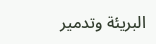البريئة وتدمير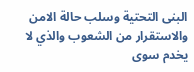البنى التحتية وسلب حالة الامن والاستقرار من الشعوب والذي لا يخدم سوى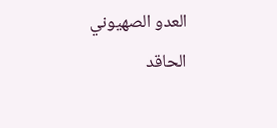العدو الصهيوني الحاقد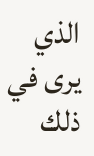الذي يرى في ذلك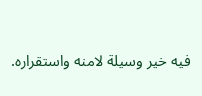فيه خير وسيلة لامنه واستقراره.